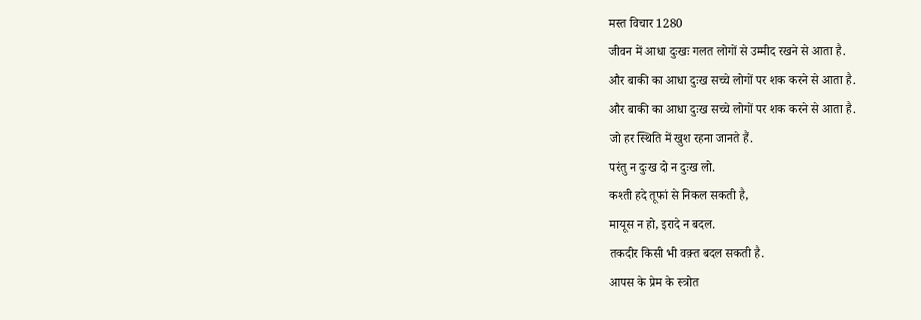मस्त विचार 1280
जीवन में आधा दुःखः गलत लोगों से उम्मीद रखने से आता है.
और बाकी का आधा दुःख सच्चे लोगों पर शक करने से आता है.
और बाकी का आधा दुःख सच्चे लोगों पर शक करने से आता है.
जो हर स्थिति में खुश रहना जानते हैं.
परंतु न दुःख दो न दुःख लो.
कश्ती हदे तूफां से निकल सकती है,
मायूस न हो, इरादे न बदल.
तकदीर किसी भी वक़्त बदल सकती है.
आपस के प्रेम के स्त्रोत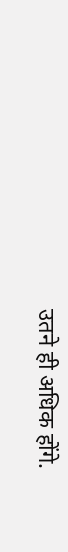उतने ही अधिक होंगे.